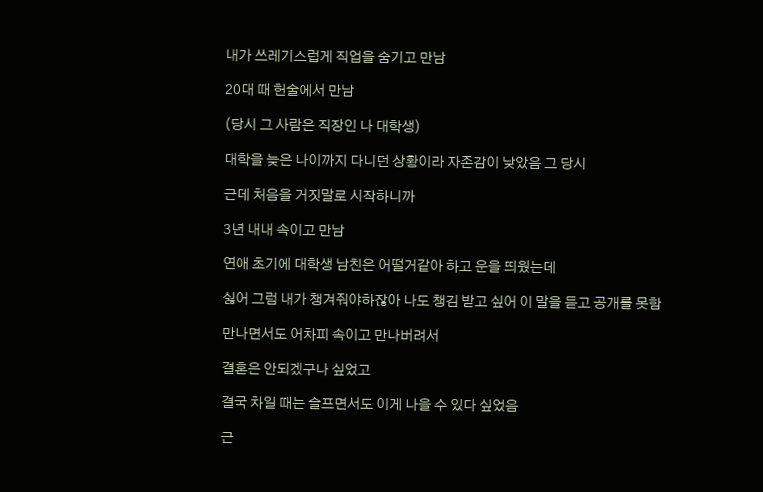내가 쓰레기스럽게 직업을 숨기고 만남

20대 때 헌술에서 만남

(당시 그 사람은 직장인 나 대학생)

대학을 늦은 나이까지 다니던 상황이라 자존감이 낮았음 그 당시

근데 처음을 거짓말로 시작하니까

3년 내내 속이고 만남

연애 초기에 대학생 남친은 어떨거같아 하고 운을 띄웠는데

싫어 그럼 내가 챙겨줘야하잖아 나도 챙김 받고 싶어 이 말을 듣고 공개를 못함

만나면서도 어차피 속이고 만나버려서

결혼은 안되겠구나 싶었고

결국 차일 때는 슬프면서도 이게 나을 수 있다 싶었음

근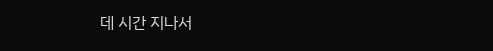데 시간 지나서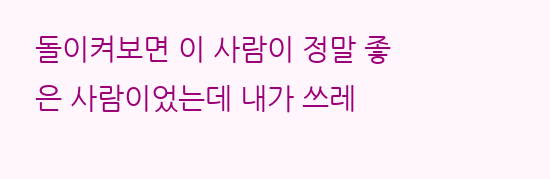돌이켜보면 이 사람이 정말 좋은 사람이었는데 내가 쓰레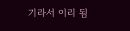기라서 이리 됨